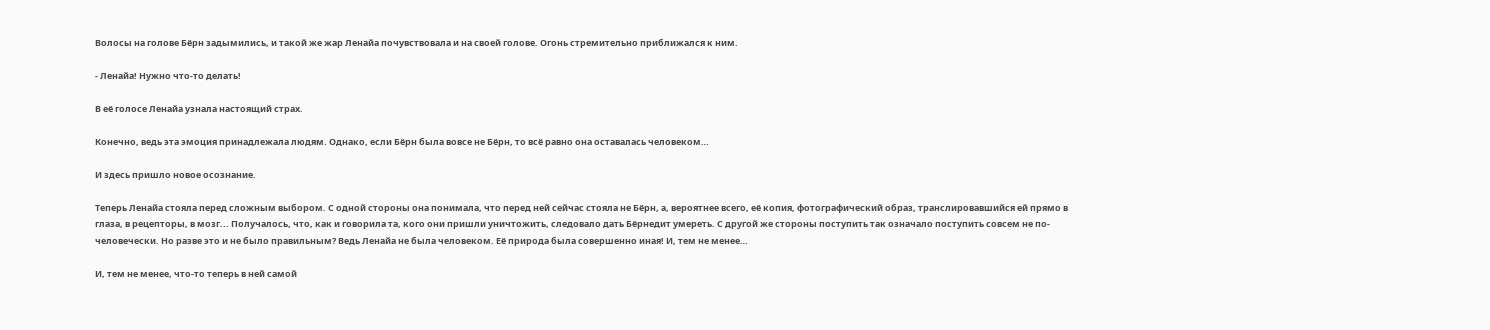Волосы на голове Бёрн задымились, и такой же жар Ленайа почувствовала и на своей голове. Огонь стремительно приближался к ним.

- Ленайа! Нужно что-то делать!

В её голосе Ленайа узнала настоящий страх.

Конечно, ведь эта эмоция принадлежала людям. Однако, если Бёрн была вовсе не Бёрн, то всё равно она оставалась человеком…

И здесь пришло новое осознание.

Теперь Ленайа стояла перед сложным выбором. С одной стороны она понимала, что перед ней сейчас стояла не Бёрн, а, вероятнее всего, её копия, фотографический образ, транслировавшийся ей прямо в глаза, в рецепторы, в мозг... Получалось, что, как и говорила та, кого они пришли уничтожить, следовало дать Бёрнедит умереть. С другой же стороны поступить так означало поступить совсем не по-человечески. Но разве это и не было правильным? Ведь Ленайа не была человеком. Её природа была совершенно иная! И, тем не менее…

И, тем не менее, что-то теперь в ней самой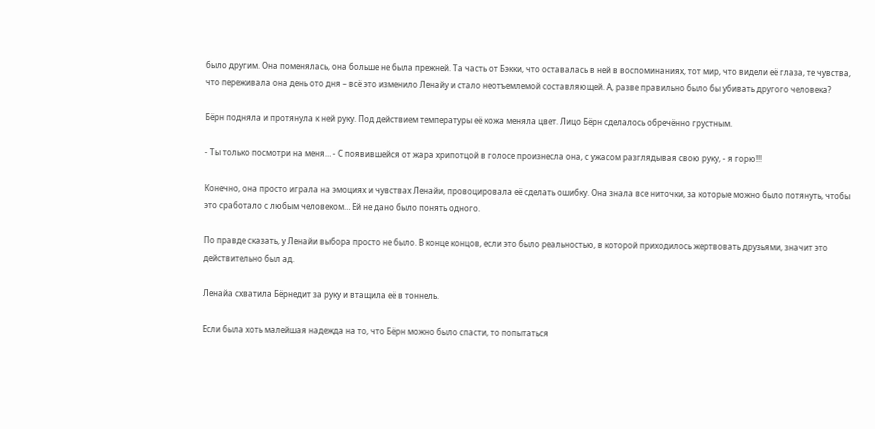было другим. Она поменялась, она больше не была прежней. Та часть от Бэкки, что оставалась в ней в воспоминаниях, тот мир, что видели её глаза, те чувства, что переживала она день ото дня – всё это изменило Ленайу и стало неотъемлемой составляющей. А, разве правильно было бы убивать другого человека?

Бёрн подняла и протянула к ней руку. Под действием температуры её кожа меняла цвет. Лицо Бёрн сделалось обречённо грустным.

- Ты только посмотри на меня… - С появившейся от жара хрипотцой в голосе произнесла она, с ужасом разглядывая свою руку, - я горю!!!

Конечно, она просто играла на эмоциях и чувствах Ленайи, провоцировала её сделать ошибку. Она знала все ниточки, за которые можно было потянуть, чтобы это сработало с любым человеком… Ей не дано было понять одного.

По правде сказать, у Ленайи выбора просто не было. В конце концов, если это было реальностью, в которой приходилось жертвовать друзьями, значит это действительно был ад.

Ленайа схватила Бёрнедит за руку и втащила её в тоннель.

Если была хоть малейшая надежда на то, что Бёрн можно было спасти, то попытаться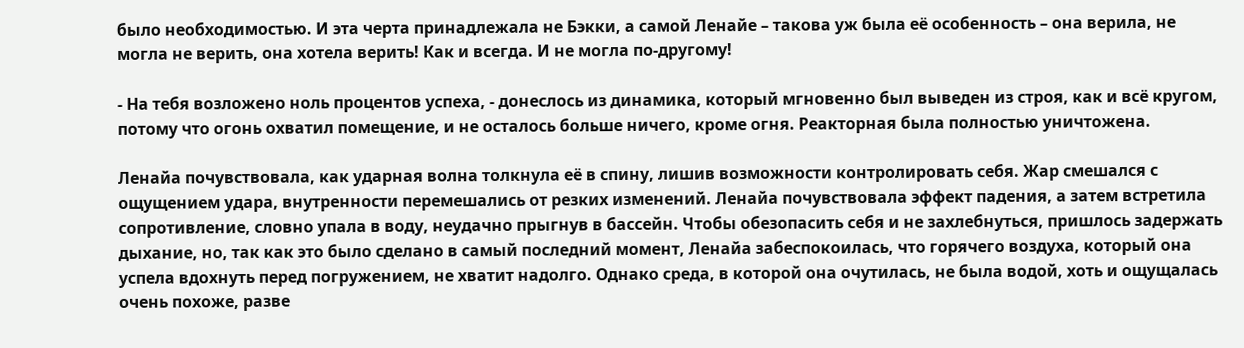было необходимостью. И эта черта принадлежала не Бэкки, а самой Ленайе – такова уж была её особенность – она верила, не могла не верить, она хотела верить! Как и всегда. И не могла по-другому!

- На тебя возложено ноль процентов успеха, - донеслось из динамика, который мгновенно был выведен из строя, как и всё кругом, потому что огонь охватил помещение, и не осталось больше ничего, кроме огня. Реакторная была полностью уничтожена.

Ленайа почувствовала, как ударная волна толкнула её в спину, лишив возможности контролировать себя. Жар смешался с ощущением удара, внутренности перемешались от резких изменений. Ленайа почувствовала эффект падения, а затем встретила сопротивление, словно упала в воду, неудачно прыгнув в бассейн. Чтобы обезопасить себя и не захлебнуться, пришлось задержать дыхание, но, так как это было сделано в самый последний момент, Ленайа забеспокоилась, что горячего воздуха, который она успела вдохнуть перед погружением, не хватит надолго. Однако среда, в которой она очутилась, не была водой, хоть и ощущалась очень похоже, разве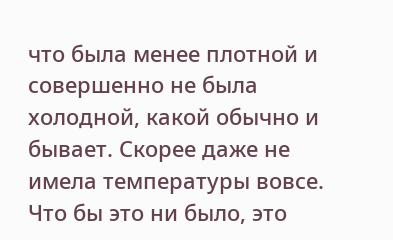что была менее плотной и совершенно не была холодной, какой обычно и бывает. Скорее даже не имела температуры вовсе. Что бы это ни было, это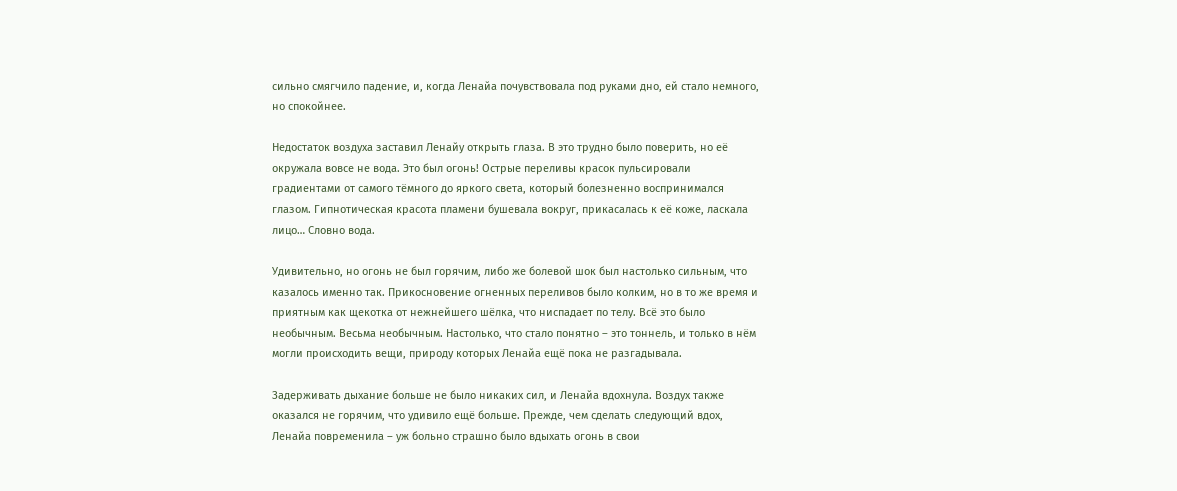сильно смягчило падение, и, когда Ленайа почувствовала под руками дно, ей стало немного, но спокойнее.

Недостаток воздуха заставил Ленайу открыть глаза. В это трудно было поверить, но её окружала вовсе не вода. Это был огонь! Острые переливы красок пульсировали градиентами от самого тёмного до яркого света, который болезненно воспринимался глазом. Гипнотическая красота пламени бушевала вокруг, прикасалась к её коже, ласкала лицо… Словно вода.

Удивительно, но огонь не был горячим, либо же болевой шок был настолько сильным, что казалось именно так. Прикосновение огненных переливов было колким, но в то же время и приятным как щекотка от нежнейшего шёлка, что ниспадает по телу. Всё это было необычным. Весьма необычным. Настолько, что стало понятно – это тоннель, и только в нём могли происходить вещи, природу которых Ленайа ещё пока не разгадывала.

Задерживать дыхание больше не было никаких сил, и Ленайа вдохнула. Воздух также оказался не горячим, что удивило ещё больше. Прежде, чем сделать следующий вдох, Ленайа повременила – уж больно страшно было вдыхать огонь в свои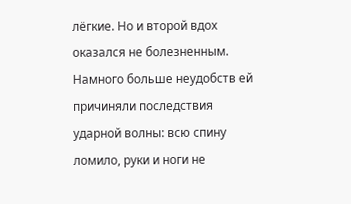лёгкие. Но и второй вдох оказался не болезненным. Намного больше неудобств ей причиняли последствия ударной волны: всю спину ломило, руки и ноги не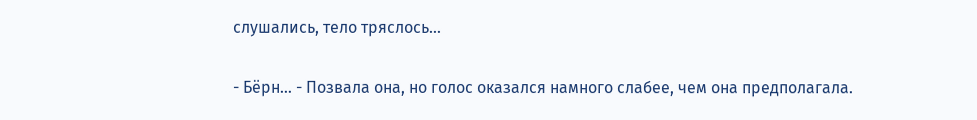слушались, тело тряслось…

- Бёрн… - Позвала она, но голос оказался намного слабее, чем она предполагала.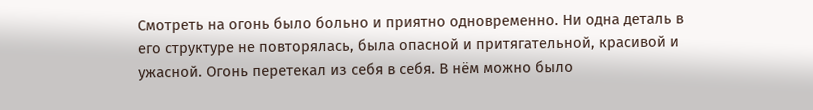Смотреть на огонь было больно и приятно одновременно. Ни одна деталь в его структуре не повторялась, была опасной и притягательной, красивой и ужасной. Огонь перетекал из себя в себя. В нём можно было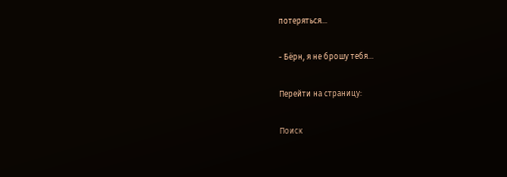потеряться…

- Бёрн, я не брошу тебя…

Перейти на страницу:

Поиск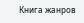Книга жанров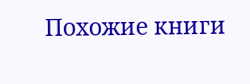Похожие книги